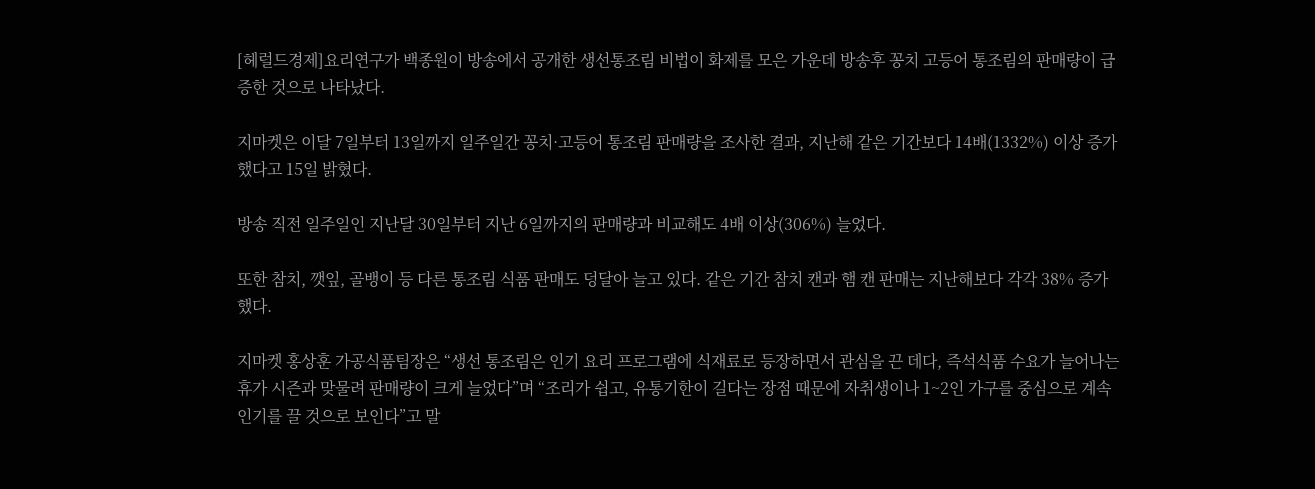[헤럴드경제]요리연구가 백종원이 방송에서 공개한 생선통조림 비법이 화제를 모은 가운데 방송후 꽁치 고등어 통조림의 판매량이 급증한 것으로 나타났다.

지마켓은 이달 7일부터 13일까지 일주일간 꽁치·고등어 통조림 판매량을 조사한 결과, 지난해 같은 기간보다 14배(1332%) 이상 증가했다고 15일 밝혔다.

방송 직전 일주일인 지난달 30일부터 지난 6일까지의 판매량과 비교해도 4배 이상(306%) 늘었다.

또한 참치, 깻잎, 골뱅이 등 다른 통조림 식품 판매도 덩달아 늘고 있다. 같은 기간 참치 캔과 햄 캔 판매는 지난해보다 각각 38% 증가했다.

지마켓 홍상훈 가공식품팀장은 “생선 통조림은 인기 요리 프로그램에 식재료로 등장하면서 관심을 끈 데다, 즉석식품 수요가 늘어나는 휴가 시즌과 맞물려 판매량이 크게 늘었다”며 “조리가 쉽고, 유통기한이 길다는 장점 때문에 자취생이나 1~2인 가구를 중심으로 계속 인기를 끌 것으로 보인다”고 말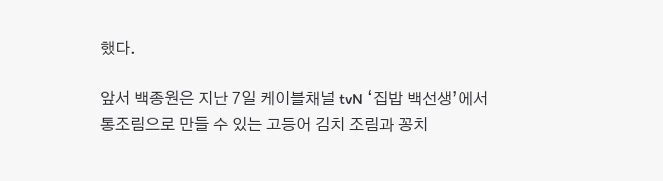했다.

앞서 백종원은 지난 7일 케이블채널 tvN ‘집밥 백선생’에서 통조림으로 만들 수 있는 고등어 김치 조림과 꽁치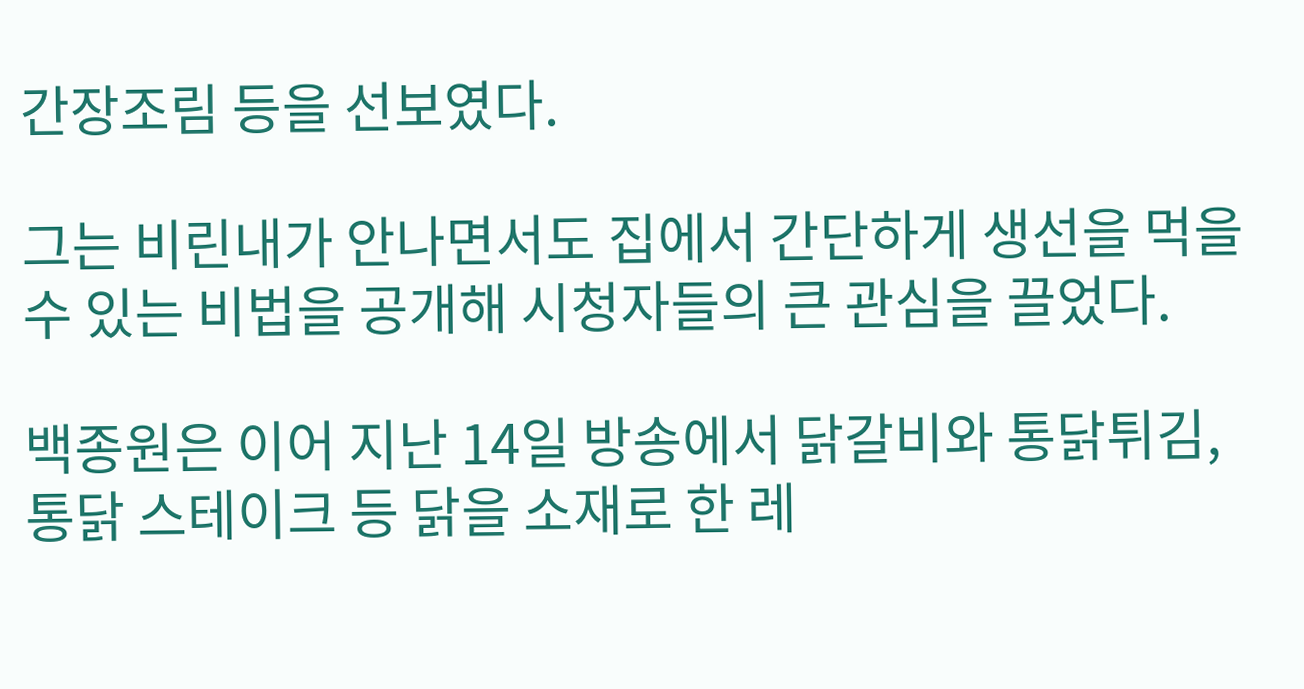간장조림 등을 선보였다.

그는 비린내가 안나면서도 집에서 간단하게 생선을 먹을 수 있는 비법을 공개해 시청자들의 큰 관심을 끌었다.

백종원은 이어 지난 14일 방송에서 닭갈비와 통닭튀김, 통닭 스테이크 등 닭을 소재로 한 레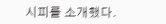시피를 소개했다.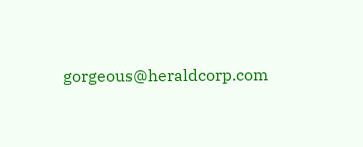gorgeous@heraldcorp.com